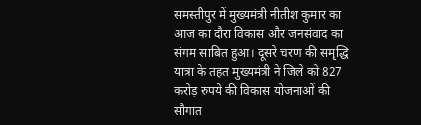समस्तीपुर में मुख्यमंत्री नीतीश कुमार का आज का दौरा विकास और जनसंवाद का संगम साबित हुआ। दूसरे चरण की समृद्धि यात्रा के तहत मुख्यमंत्री ने जिले को 827 करोड़ रुपये की विकास योजनाओं की सौगात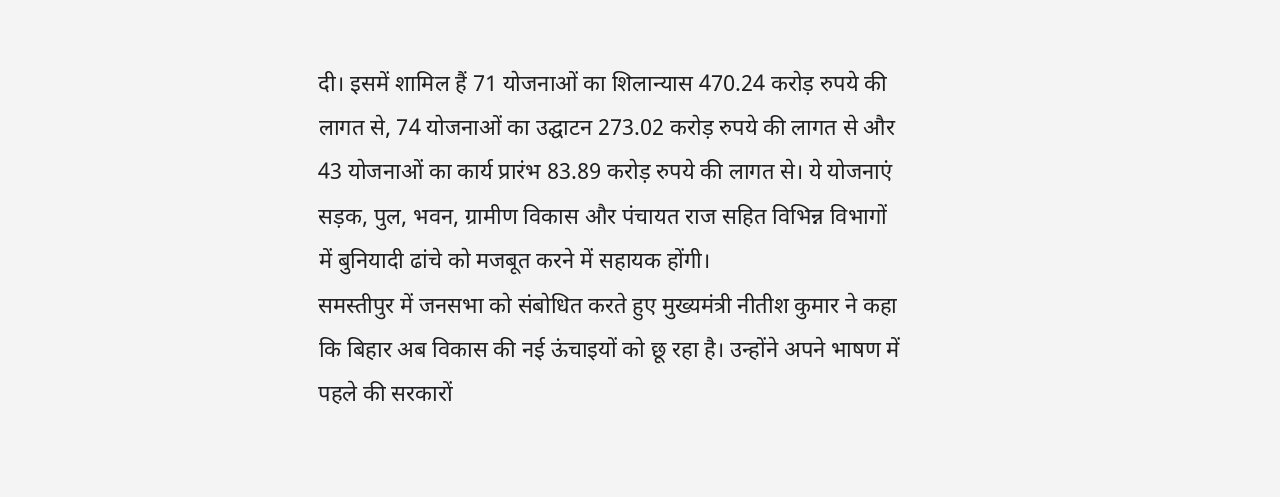दी। इसमें शामिल हैं 71 योजनाओं का शिलान्यास 470.24 करोड़ रुपये की लागत से, 74 योजनाओं का उद्घाटन 273.02 करोड़ रुपये की लागत से और 43 योजनाओं का कार्य प्रारंभ 83.89 करोड़ रुपये की लागत से। ये योजनाएं सड़क, पुल, भवन, ग्रामीण विकास और पंचायत राज सहित विभिन्न विभागों में बुनियादी ढांचे को मजबूत करने में सहायक होंगी।
समस्तीपुर में जनसभा को संबोधित करते हुए मुख्यमंत्री नीतीश कुमार ने कहा कि बिहार अब विकास की नई ऊंचाइयों को छू रहा है। उन्होंने अपने भाषण में पहले की सरकारों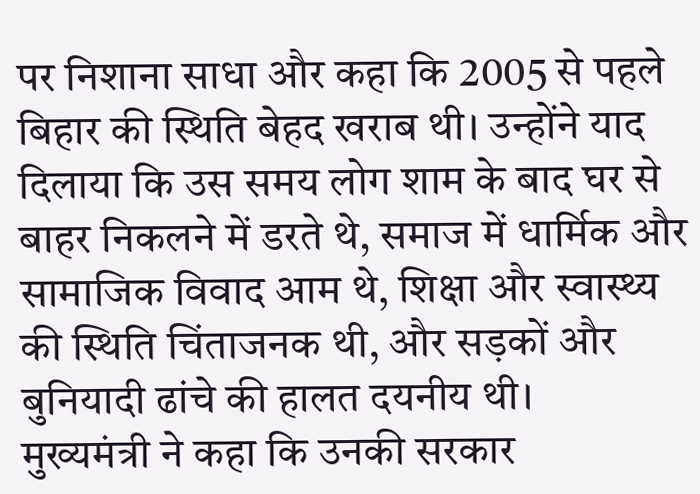पर निशाना साधा और कहा कि 2005 से पहले बिहार की स्थिति बेहद खराब थी। उन्होंने याद दिलाया कि उस समय लोग शाम के बाद घर से बाहर निकलने में डरते थे, समाज में धार्मिक और सामाजिक विवाद आम थे, शिक्षा और स्वास्थ्य की स्थिति चिंताजनक थी, और सड़कों और बुनियादी ढांचे की हालत दयनीय थी।
मुख्यमंत्री ने कहा कि उनकी सरकार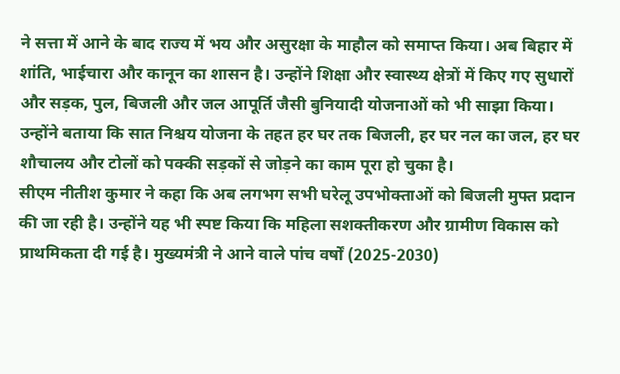ने सत्ता में आने के बाद राज्य में भय और असुरक्षा के माहौल को समाप्त किया। अब बिहार में शांति, भाईचारा और कानून का शासन है। उन्होंने शिक्षा और स्वास्थ्य क्षेत्रों में किए गए सुधारों और सड़क, पुल, बिजली और जल आपूर्ति जैसी बुनियादी योजनाओं को भी साझा किया। उन्होंने बताया कि सात निश्चय योजना के तहत हर घर तक बिजली, हर घर नल का जल, हर घर शौचालय और टोलों को पक्की सड़कों से जोड़ने का काम पूरा हो चुका है।
सीएम नीतीश कुमार ने कहा कि अब लगभग सभी घरेलू उपभोक्ताओं को बिजली मुफ्त प्रदान की जा रही है। उन्होंने यह भी स्पष्ट किया कि महिला सशक्तीकरण और ग्रामीण विकास को प्राथमिकता दी गई है। मुख्यमंत्री ने आने वाले पांच वर्षों (2025-2030)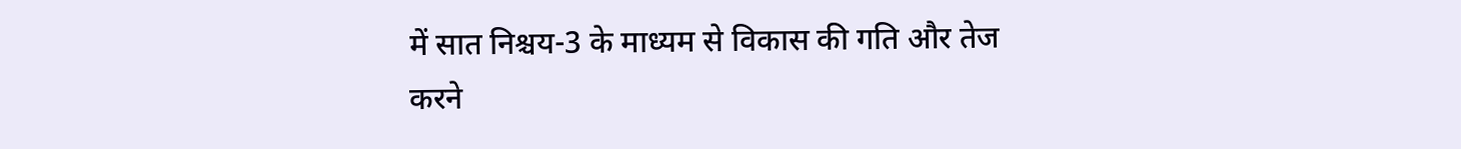में सात निश्चय-3 के माध्यम से विकास की गति और तेज करने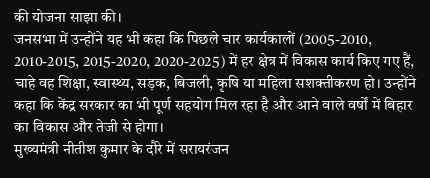की योजना साझा की।
जनसभा में उन्होंने यह भी कहा कि पिछले चार कार्यकालों (2005-2010, 2010-2015, 2015-2020, 2020-2025) में हर क्षेत्र में विकास कार्य किए गए हैं, चाहे वह शिक्षा, स्वास्थ्य, सड़क, बिजली, कृषि या महिला सशक्तीकरण हो। उन्होंने कहा कि केंद्र सरकार का भी पूर्ण सहयोग मिल रहा है और आने वाले वर्षों में बिहार का विकास और तेजी से होगा।
मुख्यमंत्री नीतीश कुमार के दौरे में सरायरंजन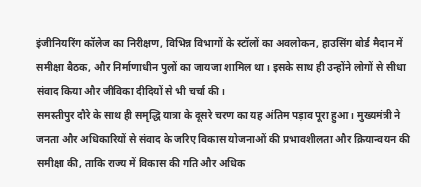इंजीनियरिंग कॉलेज का निरीक्षण, विभिन्न विभागों के स्टॉलों का अवलोकन, हाउसिंग बोर्ड मैदान में समीक्षा बैठक, और निर्माणाधीन पुलों का जायजा शामिल था। इसके साथ ही उन्होंने लोगों से सीधा संवाद किया और जीविका दीदियों से भी चर्चा की।
समस्तीपुर दौरे के साथ ही समृद्धि यात्रा के दूसरे चरण का यह अंतिम पड़ाव पूरा हुआ। मुख्यमंत्री ने जनता और अधिकारियों से संवाद के जरिए विकास योजनाओं की प्रभावशीलता और क्रियान्वयन की समीक्षा की, ताकि राज्य में विकास की गति और अधिक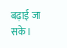बढ़ाई जा सके।